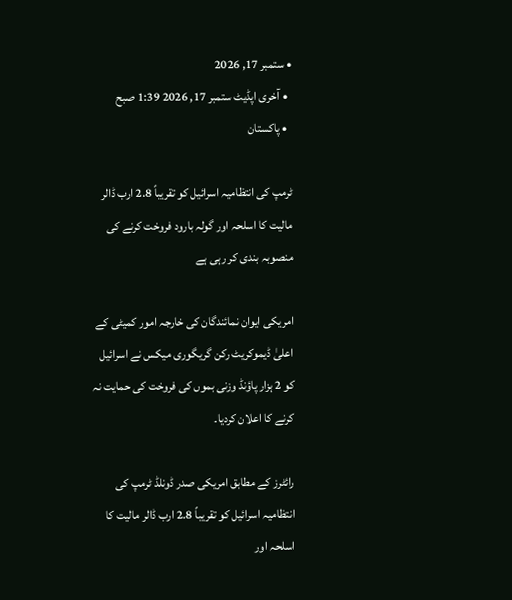• ستمبر 17, 2026
  • آخری اپڈیٹ ستمبر 17, 2026 1:39 صبح
  • پاکستان

ٹرمپ کی انتظامیہ اسرائیل کو تقریباً 2.8 ارب ڈالر مالیت کا اسلحہ اور گولہ بارود فروخت کرنے کی منصوبہ بندی کر رہی ہے

امریکی ایوان نمائندگان کی خارجہ امور کمیٹی کے اعلیٰ ڈیموکریٹ رکن گریگوری میکس نے اسرائیل کو 2 ہزار پاؤنڈ وزنی بموں کی فروخت کی حمایت نہ کرنے کا اعلان کردیا۔

رائٹرز کے مطابق امریکی صدر ڈونلڈ ٹرمپ کی انتظامیہ اسرائیل کو تقریباً 2.8 ارب ڈالر مالیت کا اسلحہ اور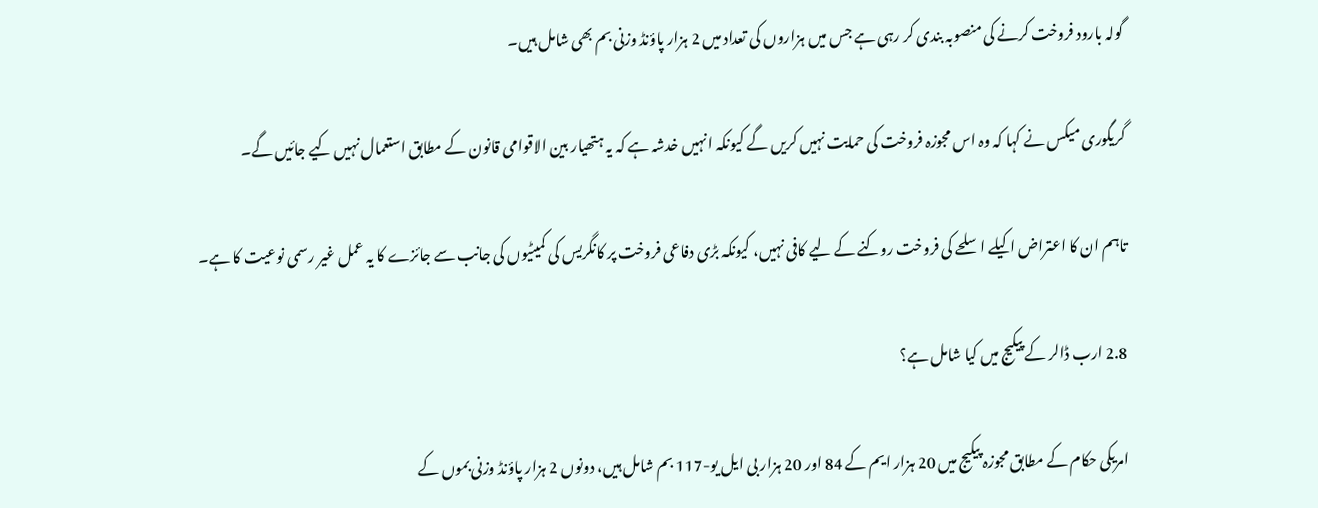گولہ بارود فروخت کرنے کی منصوبہ بندی کر رہی ہے جس میں ہزاروں کی تعداد میں 2 ہزار پاؤنڈ وزنی بم بھی شامل ہیں۔

گریگوری میکس نے کہا کہ وہ اس مجوزہ فروخت کی حمایت نہیں کریں گے کیونکہ انہیں خدشہ ہے کہ یہ ہتھیار بین الاقوامی قانون کے مطابق استعمال نہیں کیے جائیں گے۔

تاہم ان کا اعتراض اکیلے اسلحے کی فروخت روکنے کے لیے کافی نہیں، کیونکہ بڑی دفاعی فروخت پر کانگریس کی کمیٹیوں کی جانب سے جائزے کا یہ عمل غیر رسمی نوعیت کا ہے۔

2.8 ارب ڈالر کے پیکیج میں کیا شامل ہے؟

امریکی حکام کے مطابق مجوزہ پیکیج میں 20 ہزار ایم کے 84 اور 20 ہزار بی ایل یو-117 بم شامل ہیں، دونوں 2 ہزار پاؤنڈ وزنی بموں کے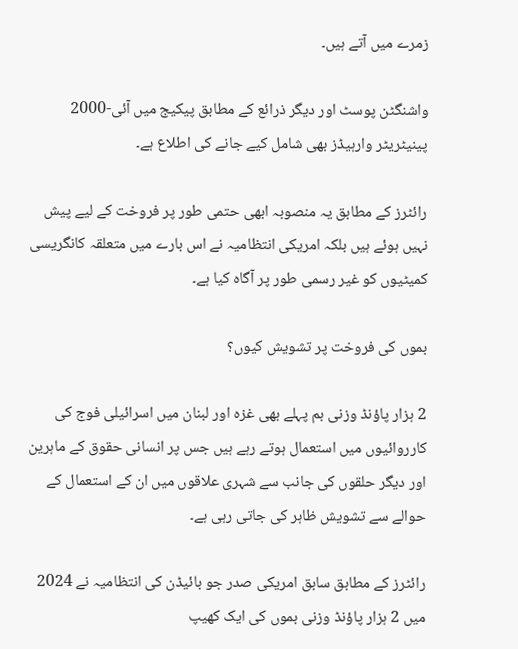زمرے میں آتے ہیں۔

واشنگٹن پوسٹ اور دیگر ذرائع کے مطابق پیکیج میں آئی-2000 پینیٹریٹر وارہیڈز بھی شامل کیے جانے کی اطلاع ہے۔

رائٹرز کے مطابق یہ منصوبہ ابھی حتمی طور پر فروخت کے لیے پیش نہیں ہوئے ہیں بلکہ امریکی انتظامیہ نے اس بارے میں متعلقہ کانگریسی کمیٹیوں کو غیر رسمی طور پر آگاہ کیا ہے۔

بموں کی فروخت پر تشویش کیوں؟

2 ہزار پاؤنڈ وزنی بم پہلے بھی غزہ اور لبنان میں اسرائیلی فوج کی کارروائیوں میں استعمال ہوتے رہے ہیں جس پر انسانی حقوق کے ماہرین اور دیگر حلقوں کی جانب سے شہری علاقوں میں ان کے استعمال کے حوالے سے تشویش ظاہر کی جاتی رہی ہے۔

رائٹرز کے مطابق سابق امریکی صدر جو بائیڈن کی انتظامیہ نے 2024 میں 2 ہزار پاؤنڈ وزنی بموں کی ایک کھیپ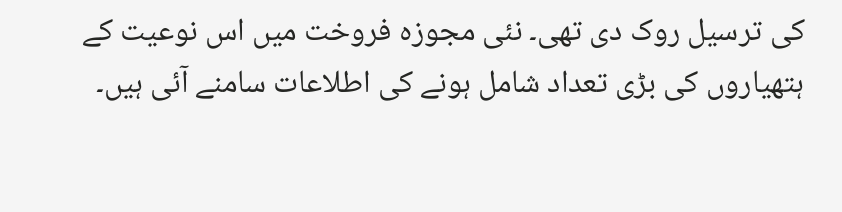کی ترسیل روک دی تھی۔ نئی مجوزہ فروخت میں اس نوعیت کے ہتھیاروں کی بڑی تعداد شامل ہونے کی اطلاعات سامنے آئی ہیں۔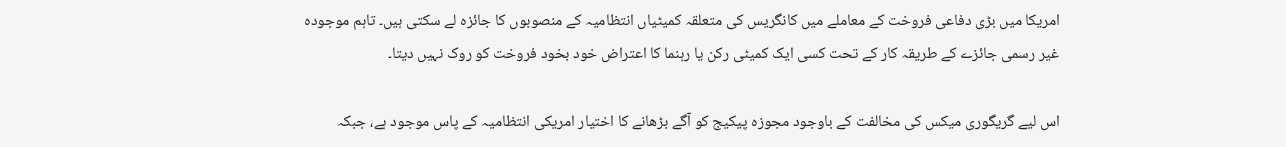امریکا میں بڑی دفاعی فروخت کے معاملے میں کانگریس کی متعلقہ کمیٹیاں انتظامیہ کے منصوبوں کا جائزہ لے سکتی ہیں۔ تاہم موجودہ غیر رسمی جائزے کے طریقہ کار کے تحت کسی ایک کمیٹی رکن یا رہنما کا اعتراض خود بخود فروخت کو روک نہیں دیتا۔

اس لیے گریگوری میکس کی مخالفت کے باوجود مجوزہ پیکیج کو آگے بڑھانے کا اختیار امریکی انتظامیہ کے پاس موجود ہے، جبکہ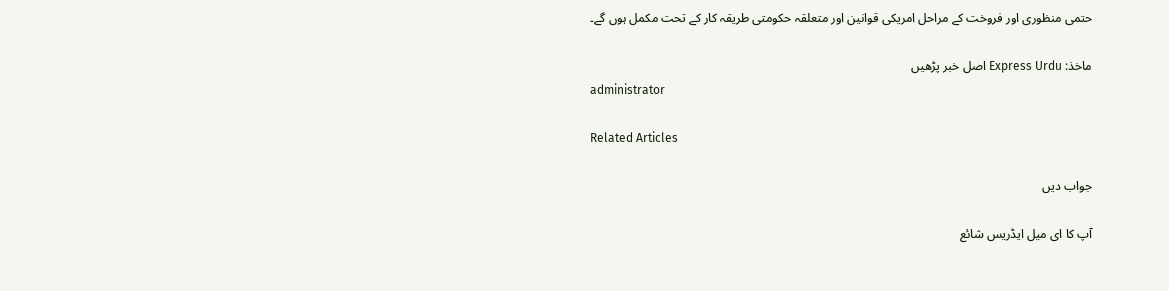حتمی منظوری اور فروخت کے مراحل امریکی قوانین اور متعلقہ حکومتی طریقہ کار کے تحت مکمل ہوں گے۔

ماخذ: Express Urdu اصل خبر پڑھیں
administrator

Related Articles

جواب دیں

آپ کا ای میل ایڈریس شائع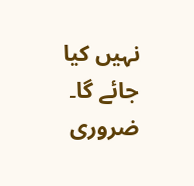نہیں کیا جائے گا۔ ضروری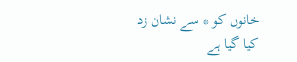خانوں کو * سے نشان زد کیا گیا ہے